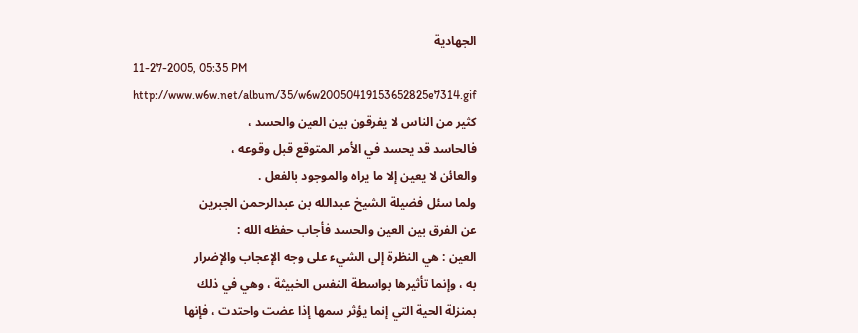الجهادية
11-27-2005, 05:35 PM
http://www.w6w.net/album/35/w6w20050419153652825e7314.gif
كثير من الناس لا يفرقون بين العين والحسد ،
فالحاسد قد يحسد في الأمر المتوقع قبل وقوعه ،
والعائن لا يعين إلا ما يراه والموجود بالفعل .
ولما سئل فضيلة الشيخ عبدالله بن عبدالرحمن الجبرين
عن الفرق بين العين والحسد فأجاب حفظه الله :
العين : هي النظرة إلى الشيء على وجه الإعجاب والإضرار
به ، وإنما تأثيرها بواسطة النفس الخبيثة ، وهي في ذلك
بمنزلة الحية التي إنما يؤثر سمها إذا عضت واحتدت ، فإنها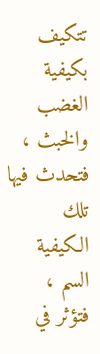تتكيف بكيفية الغضب والخبث ، فتحدث فيها تلك الكيفية السم ،
فتؤثر في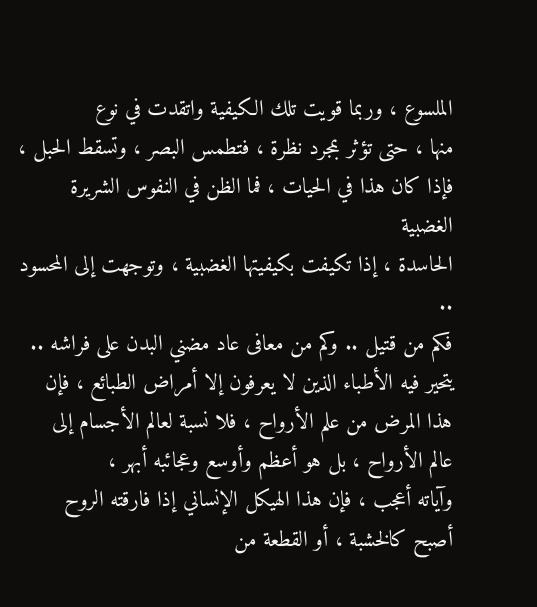الملسوع ، وربما قويت تلك الكيفية واتقدت في نوع
منها ، حتى تؤثر بمجرد نظرة ، فتطمس البصر ، وتسقط الحبل ،
فإذا كان هذا في الحيات ، فما الظن في النفوس الشريرة الغضبية
الحاسدة ، إذا تكيفت بكيفيتها الغضبية ، وتوجهت إلى المحسود ..
فكم من قتيل .. وكم من معافى عاد مضني البدن على فراشه ..
يتحير فيه الأطباء الذين لا يعرفون إلا أمراض الطبائع ، فإن
هذا المرض من علم الأرواح ، فلا نسبة لعالم الأجسام إلى
عالم الأرواح ، بل هو أعظم وأوسع وعجائبه أبهر ،
وآياته أعجب ، فإن هذا الهيكل الإنساني إذا فارقته الروح
أصبح كالخشبة ، أو القطعة من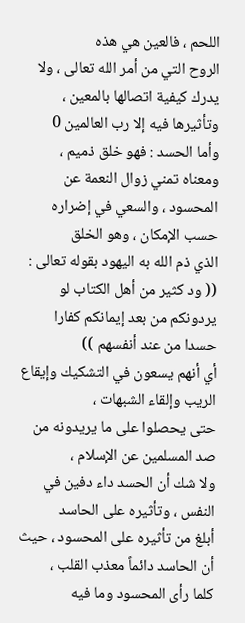اللحم ، فالعين هي هذه
الروح التي من أمر الله تعالى ، ولا يدرك كيفية اتصالها بالمعين ،
وتأثيرها فيه إلا رب العالمين 0
وأما الحسد : فهو خلق ذميم ، ومعناه تمني زوال النعمة عن
المحسود ، والسعي في إضراره حسب الإمكان ، وهو الخلق
الذي ذم الله به اليهود بقوله تعالى :
(( ود كثير من أهل الكتاب لو يردونكم من بعد إيمانكم كفارا
حسدا من عند أنفسهم ))
أي أنهم يسعون في التشكيك وإيقاع الريب وإلقاء الشبهات ،
حتى يحصلوا على ما يريدونه من صد المسلمين عن الإسلام ،
ولا شك أن الحسد داء دفين في النفس ، وتأثيره على الحاسد
أبلغ من تأثيره على المحسود ، حيث أن الحاسد دائماً معذب القلب ،
كلما رأى المحسود وما فيه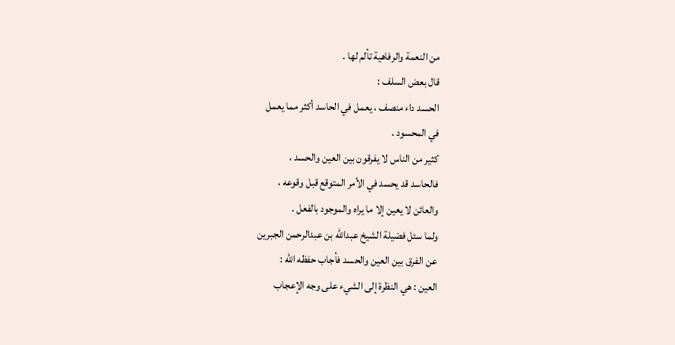من النعمة والرفاهية تألم لها .
قال بعض السلف :
الحسد داء منصف ، يعمل في الحاسد أكثر مما يعمل
في المحسود .
كثير من الناس لا يفرقون بين العين والحسد ،
فالحاسد قد يحسد في الأمر المتوقع قبل وقوعه ،
والعائن لا يعين إلا ما يراه والموجود بالفعل .
ولما سئل فضيلة الشيخ عبدالله بن عبدالرحمن الجبرين
عن الفرق بين العين والحسد فأجاب حفظه الله :
العين : هي النظرة إلى الشيء على وجه الإعجاب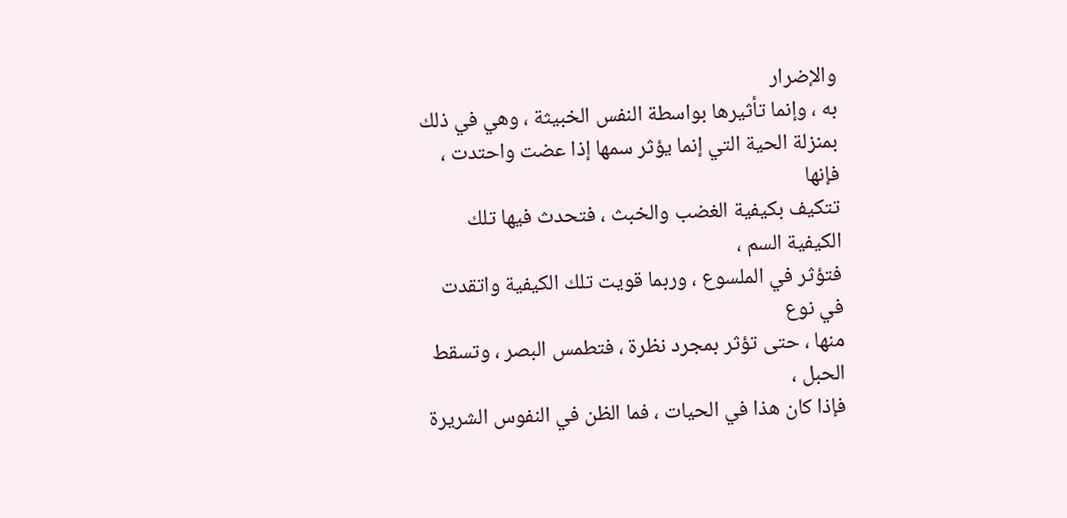والإضرار
به ، وإنما تأثيرها بواسطة النفس الخبيثة ، وهي في ذلك
بمنزلة الحية التي إنما يؤثر سمها إذا عضت واحتدت ، فإنها
تتكيف بكيفية الغضب والخبث ، فتحدث فيها تلك الكيفية السم ،
فتؤثر في الملسوع ، وربما قويت تلك الكيفية واتقدت في نوع
منها ، حتى تؤثر بمجرد نظرة ، فتطمس البصر ، وتسقط الحبل ،
فإذا كان هذا في الحيات ، فما الظن في النفوس الشريرة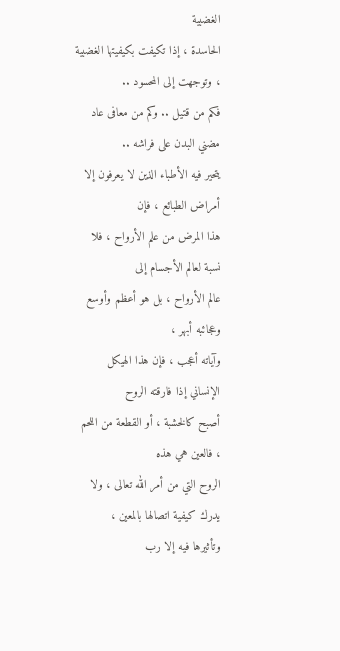الغضبية
الحاسدة ، إذا تكيفت بكيفيتها الغضبية ، وتوجهت إلى المحسود ..
فكم من قتيل .. وكم من معافى عاد مضني البدن على فراشه ..
يتحير فيه الأطباء الذين لا يعرفون إلا أمراض الطبائع ، فإن
هذا المرض من علم الأرواح ، فلا نسبة لعالم الأجسام إلى
عالم الأرواح ، بل هو أعظم وأوسع وعجائبه أبهر ،
وآياته أعجب ، فإن هذا الهيكل الإنساني إذا فارقته الروح
أصبح كالخشبة ، أو القطعة من اللحم ، فالعين هي هذه
الروح التي من أمر الله تعالى ، ولا يدرك كيفية اتصالها بالمعين ،
وتأثيرها فيه إلا رب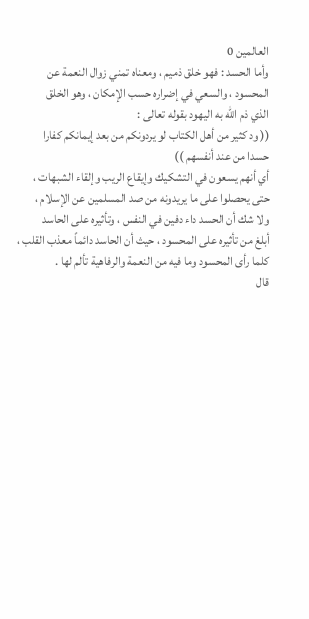العالمين 0
وأما الحسد : فهو خلق ذميم ، ومعناه تمني زوال النعمة عن
المحسود ، والسعي في إضراره حسب الإمكان ، وهو الخلق
الذي ذم الله به اليهود بقوله تعالى :
(( ود كثير من أهل الكتاب لو يردونكم من بعد إيمانكم كفارا
حسدا من عند أنفسهم ))
أي أنهم يسعون في التشكيك وإيقاع الريب وإلقاء الشبهات ،
حتى يحصلوا على ما يريدونه من صد المسلمين عن الإسلام ،
ولا شك أن الحسد داء دفين في النفس ، وتأثيره على الحاسد
أبلغ من تأثيره على المحسود ، حيث أن الحاسد دائماً معذب القلب ،
كلما رأى المحسود وما فيه من النعمة والرفاهية تألم لها .
قال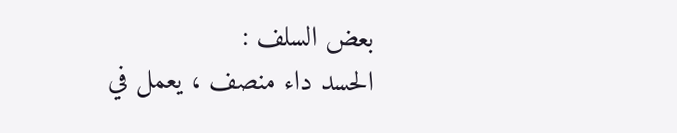بعض السلف :
الحسد داء منصف ، يعمل في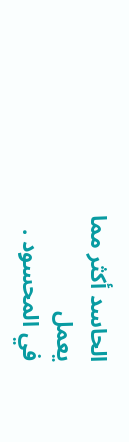الحاسد أكثر مما يعمل
في المحسود .